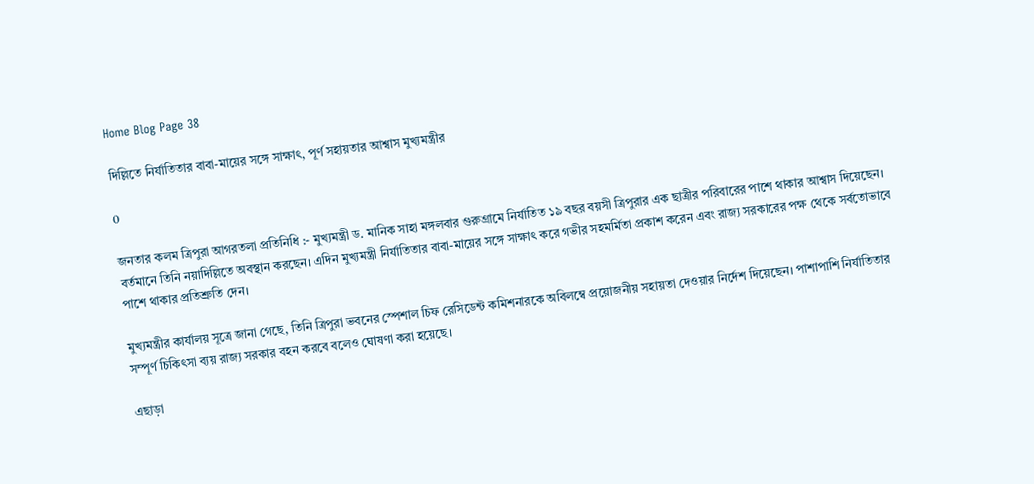Home Blog Page 38

দিল্লিতে নির্যাতিতার বাবা-মায়ের সঙ্গে সাক্ষাৎ, পূর্ণ সহায়তার আশ্বাস মুখ্যমন্ত্রীর

0

জনতার কলম ত্রিপুরা আগরতলা প্রতিনিধি :- মুখ্যমন্ত্রী ড. মানিক সাহা মঙ্গলবার গুরুগ্রামে নির্যাতিত ১৯ বছর বয়সী ত্রিপুরার এক ছাত্রীর পরিবারের পাশে থাকার আশ্বাস দিয়েছেন। বর্তমানে তিনি নয়াদিল্লিতে অবস্থান করছেন। এদিন মুখ্যমন্ত্রী নির্যাতিতার বাবা-মায়ের সঙ্গে সাক্ষাৎ করে গভীর সহমর্মিতা প্রকাশ করেন এবং রাজ্য সরকারের পক্ষ থেকে সর্বতোভাবে পাশে থাকার প্রতিশ্রুতি দেন।

মুখ্যমন্ত্রীর কার্যালয় সূত্রে জানা গেছে, তিনি ত্রিপুরা ভবনের স্পেশাল চিফ রেসিডেন্ট কমিশনারকে অবিলম্বে প্রয়োজনীয় সহায়তা দেওয়ার নির্দেশ দিয়েছেন। পাশাপাশি নির্যাতিতার সম্পূর্ণ চিকিৎসা ব্যয় রাজ্য সরকার বহন করবে বলেও ঘোষণা করা হয়েছে।

এছাড়া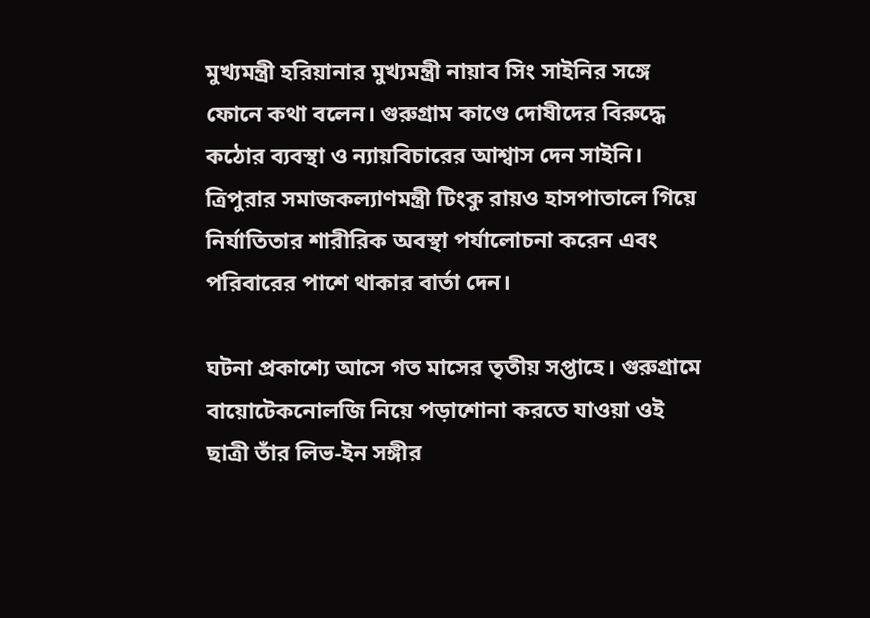মুখ্যমন্ত্রী হরিয়ানার মুখ্যমন্ত্রী নায়াব সিং সাইনির সঙ্গে ফোনে কথা বলেন। গুরুগ্রাম কাণ্ডে দোষীদের বিরুদ্ধে কঠোর ব্যবস্থা ও ন্যায়বিচারের আশ্বাস দেন সাইনি। ত্রিপুরার সমাজকল্যাণমন্ত্রী টিংকু রায়ও হাসপাতালে গিয়ে নির্যাতিতার শারীরিক অবস্থা পর্যালোচনা করেন এবং পরিবারের পাশে থাকার বার্তা দেন।

ঘটনা প্রকাশ্যে আসে গত মাসের তৃতীয় সপ্তাহে। গুরুগ্রামে বায়োটেকনোলজি নিয়ে পড়াশোনা করতে যাওয়া ওই ছাত্রী তাঁর লিভ-ইন সঙ্গীর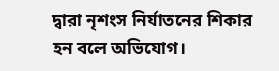দ্বারা নৃশংস নির্যাতনের শিকার হন বলে অভিযোগ।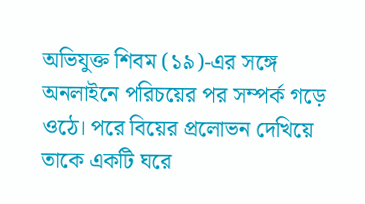অভিযুক্ত শিবম (১৯)-এর সঙ্গে অনলাইনে পরিচয়ের পর সম্পর্ক গড়ে ওঠে। পরে বিয়ের প্রলোভন দেখিয়ে তাকে একটি ঘরে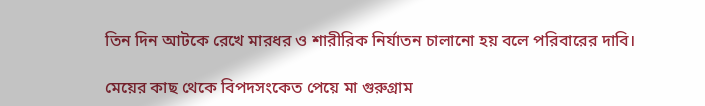তিন দিন আটকে রেখে মারধর ও শারীরিক নির্যাতন চালানো হয় বলে পরিবারের দাবি।

মেয়ের কাছ থেকে বিপদসংকেত পেয়ে মা গুরুগ্রাম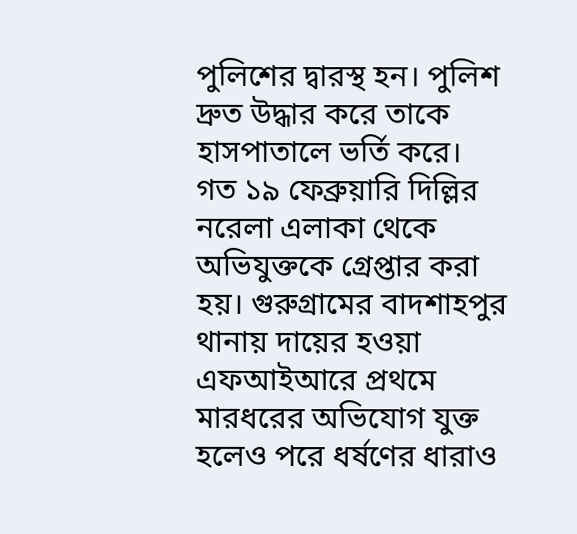পুলিশের দ্বারস্থ হন। পুলিশ দ্রুত উদ্ধার করে তাকে হাসপাতালে ভর্তি করে। গত ১৯ ফেব্রুয়ারি দিল্লির নরেলা এলাকা থেকে অভিযুক্তকে গ্রেপ্তার করা হয়। গুরুগ্রামের বাদশাহপুর থানায় দায়ের হওয়া এফআইআরে প্রথমে মারধরের অভিযোগ যুক্ত হলেও পরে ধর্ষণের ধারাও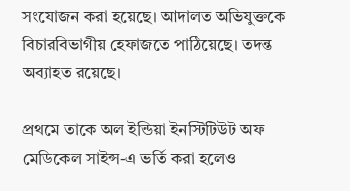সংযোজন করা হয়েছে। আদালত অভিযুক্তকে বিচারবিভাগীয় হেফাজতে পাঠিয়েছে। তদন্ত অব্যাহত রয়েছে।

প্রথমে তাকে অল ইন্ডিয়া ইনস্টিটিউট অফ মেডিকেল সাইন্স-এ ভর্তি করা হলেও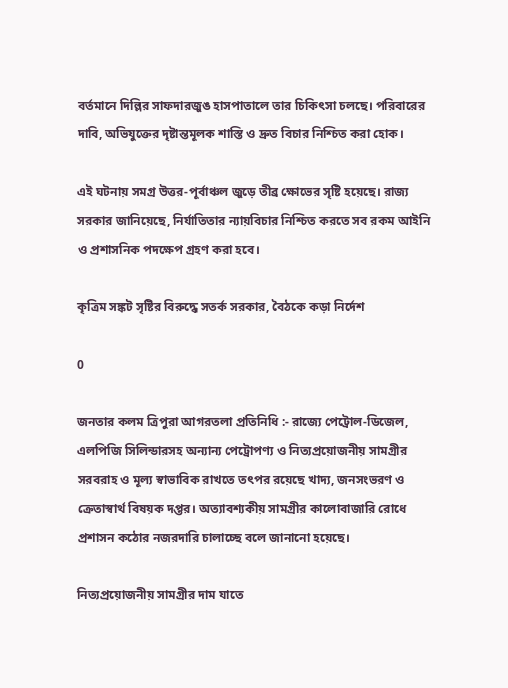বর্তমানে দিল্লির সাফদারজুঙ হাসপাতালে তার চিকিৎসা চলছে। পরিবারের দাবি, অভিযুক্তের দৃষ্টান্তমূলক শাস্তি ও দ্রুত বিচার নিশ্চিত করা হোক।

এই ঘটনায় সমগ্র উত্তর-পূর্বাঞ্চল জুড়ে তীব্র ক্ষোভের সৃষ্টি হয়েছে। রাজ্য সরকার জানিয়েছে, নির্যাতিতার ন্যায়বিচার নিশ্চিত করতে সব রকম আইনি ও প্রশাসনিক পদক্ষেপ গ্রহণ করা হবে।

কৃত্রিম সঙ্কট সৃষ্টির বিরুদ্ধে সতর্ক সরকার, বৈঠকে কড়া নির্দেশ

0

জনতার কলম ত্রিপুরা আগরতলা প্রতিনিধি :- রাজ্যে পেট্রোল-ডিজেল, এলপিজি সিলিন্ডারসহ অন্যান্য পেট্রোপণ্য ও নিত্যপ্রয়োজনীয় সামগ্রীর সরবরাহ ও মূল্য স্বাভাবিক রাখতে তৎপর রয়েছে খাদ্য, জনসংভরণ ও ক্রেতাস্বার্থ বিষয়ক দপ্তর। অত্যাবশ্যকীয় সামগ্রীর কালোবাজারি রোধে প্রশাসন কঠোর নজরদারি চালাচ্ছে বলে জানানো হয়েছে।

নিত্যপ্রয়োজনীয় সামগ্রীর দাম যাতে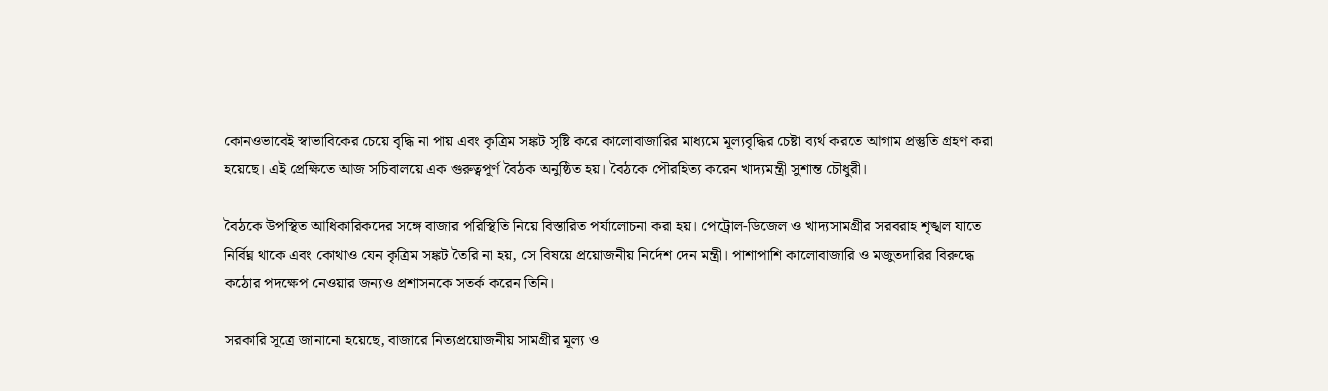কোনওভাবেই স্বাভাবিকের চেয়ে বৃদ্ধি না পায় এবং কৃত্রিম সঙ্কট সৃষ্টি করে কালোবাজারির মাধ্যমে মূল্যবৃদ্ধির চেষ্টা ব্যর্থ করতে আগাম প্রস্তুতি গ্রহণ করা হয়েছে। এই প্রেক্ষিতে আজ সচিবালয়ে এক গুরুত্বপূর্ণ বৈঠক অনুষ্ঠিত হয়। বৈঠকে পৌরহিত্য করেন খাদ্যমন্ত্রী সুশান্ত চৌধুরী।

বৈঠকে উপস্থিত আধিকারিকদের সঙ্গে বাজার পরিস্থিতি নিয়ে বিস্তারিত পর্যালোচনা করা হয়। পেট্রোল-ডিজেল ও খাদ্যসামগ্রীর সরবরাহ শৃঙ্খল যাতে নির্বিঘ্ন থাকে এবং কোথাও যেন কৃত্রিম সঙ্কট তৈরি না হয়, সে বিষয়ে প্রয়োজনীয় নির্দেশ দেন মন্ত্রী। পাশাপাশি কালোবাজারি ও মজুতদারির বিরুদ্ধে কঠোর পদক্ষেপ নেওয়ার জন্যও প্রশাসনকে সতর্ক করেন তিনি।

সরকারি সূত্রে জানানো হয়েছে, বাজারে নিত্যপ্রয়োজনীয় সামগ্রীর মূল্য ও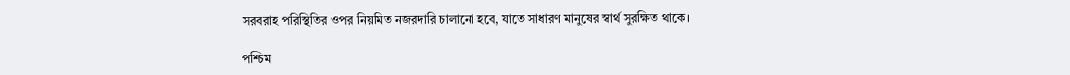সরবরাহ পরিস্থিতির ওপর নিয়মিত নজরদারি চালানো হবে, যাতে সাধারণ মানুষের স্বার্থ সুরক্ষিত থাকে।

পশ্চিম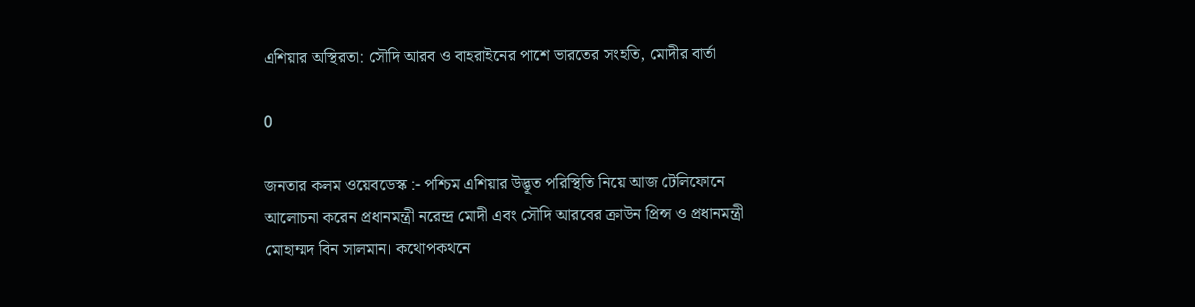এশিয়ার অস্থিরতা: সৌদি আরব ও বাহরাইনের পাশে ভারতের সংহতি, মোদীর বার্তা

0

জনতার কলম ওয়েবডেস্ক :- পশ্চিম এশিয়ার উদ্ভূত পরিস্থিতি নিয়ে আজ টেলিফোনে আলোচনা করেন প্রধানমন্ত্রী নরেন্দ্র মোদী এবং সৌদি আরবের ক্রাউন প্রিন্স ও প্রধানমন্ত্রী মোহাম্মদ বিন সালমান। কথোপকথনে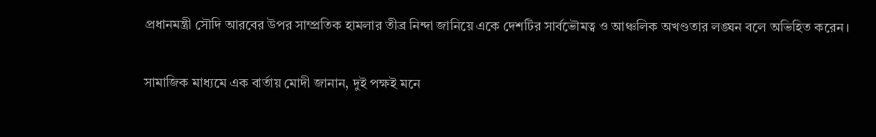প্রধানমন্ত্রী সৌদি আরবের উপর সাম্প্রতিক হামলার তীব্র নিন্দা জানিয়ে একে দেশটির সার্বভৌমত্ব ও আঞ্চলিক অখণ্ডতার লঙ্ঘন বলে অভিহিত করেন।

সামাজিক মাধ্যমে এক বার্তায় মোদী জানান, দুই পক্ষই মনে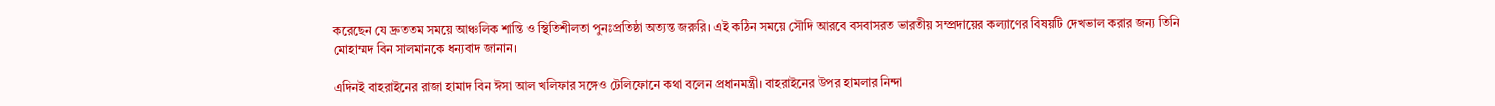করেছেন যে দ্রুততম সময়ে আঞ্চলিক শান্তি ও স্থিতিশীলতা পুনঃপ্রতিষ্ঠা অত্যন্ত জরুরি। এই কঠিন সময়ে সৌদি আরবে বসবাসরত ভারতীয় সম্প্রদায়ের কল্যাণের বিষয়টি দেখভাল করার জন্য তিনি মোহাম্মদ বিন সালমানকে ধন্যবাদ জানান।

এদিনই বাহরাইনের রাজা হামাদ বিন ঈসা আল খলিফার সঙ্গেও টেলিফোনে কথা বলেন প্রধানমন্ত্রী। বাহরাইনের উপর হামলার নিন্দা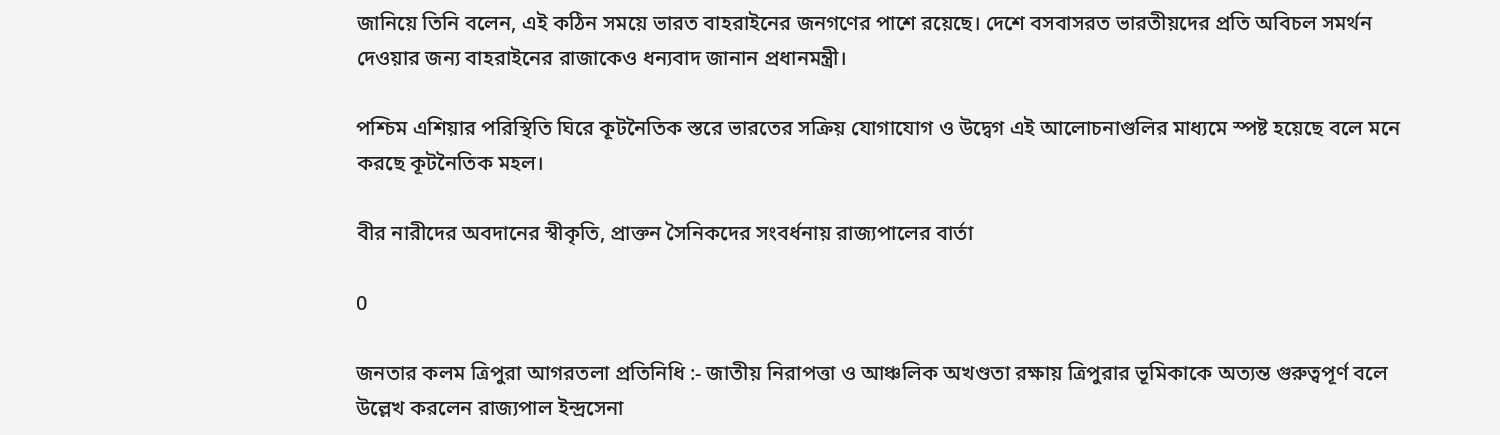জানিয়ে তিনি বলেন, এই কঠিন সময়ে ভারত বাহরাইনের জনগণের পাশে রয়েছে। দেশে বসবাসরত ভারতীয়দের প্রতি অবিচল সমর্থন দেওয়ার জন্য বাহরাইনের রাজাকেও ধন্যবাদ জানান প্রধানমন্ত্রী।

পশ্চিম এশিয়ার পরিস্থিতি ঘিরে কূটনৈতিক স্তরে ভারতের সক্রিয় যোগাযোগ ও উদ্বেগ এই আলোচনাগুলির মাধ্যমে স্পষ্ট হয়েছে বলে মনে করছে কূটনৈতিক মহল।

বীর নারীদের অবদানের স্বীকৃতি, প্রাক্তন সৈনিকদের সংবর্ধনায় রাজ্যপালের বার্তা

0

জনতার কলম ত্রিপুরা আগরতলা প্রতিনিধি :- জাতীয় নিরাপত্তা ও আঞ্চলিক অখণ্ডতা রক্ষায় ত্রিপুরার ভূমিকাকে অত্যন্ত গুরুত্বপূর্ণ বলে উল্লেখ করলেন রাজ্যপাল ইন্দ্রসেনা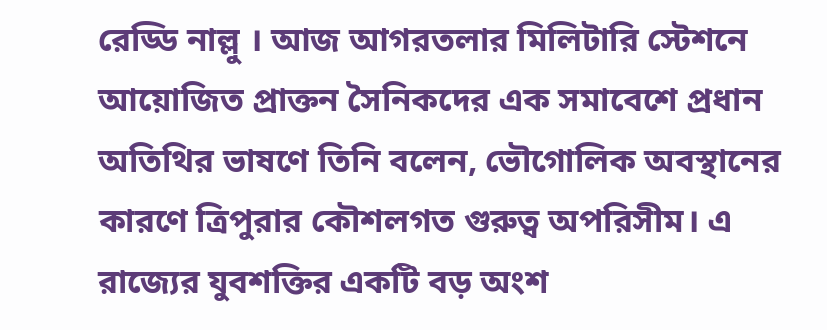রেড্ডি নাল্লু । আজ আগরতলার মিলিটারি স্টেশনে আয়োজিত প্রাক্তন সৈনিকদের এক সমাবেশে প্রধান অতিথির ভাষণে তিনি বলেন, ভৌগোলিক অবস্থানের কারণে ত্রিপুরার কৌশলগত গুরুত্ব অপরিসীম। এ রাজ্যের যুবশক্তির একটি বড় অংশ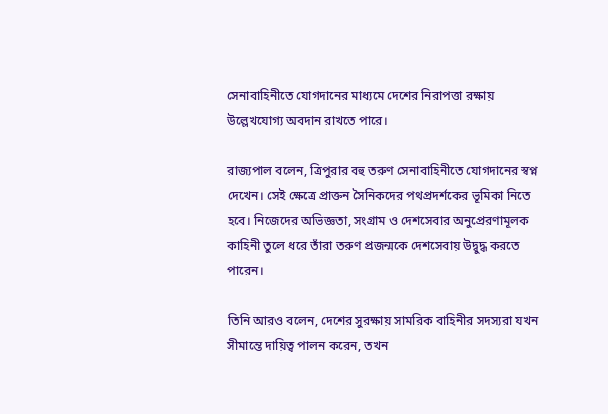সেনাবাহিনীতে যোগদানের মাধ্যমে দেশের নিরাপত্তা রক্ষায় উল্লেখযোগ্য অবদান রাখতে পারে।

রাজ্যপাল বলেন, ত্রিপুরার বহু তরুণ সেনাবাহিনীতে যোগদানের স্বপ্ন দেখেন। সেই ক্ষেত্রে প্রাক্তন সৈনিকদের পথপ্রদর্শকের ভূমিকা নিতে হবে। নিজেদের অভিজ্ঞতা, সংগ্রাম ও দেশসেবার অনুপ্রেরণামূলক কাহিনী তুলে ধরে তাঁরা তরুণ প্রজন্মকে দেশসেবায় উদ্বুদ্ধ করতে পারেন।

তিনি আরও বলেন, দেশের সুরক্ষায় সামরিক বাহিনীর সদস্যরা যখন সীমান্তে দায়িত্ব পালন করেন, তখন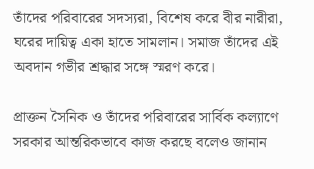তাঁদের পরিবারের সদস্যরা, বিশেষ করে বীর নারীরা, ঘরের দায়িত্ব একা হাতে সামলান। সমাজ তাঁদের এই অবদান গভীর শ্রদ্ধার সঙ্গে স্মরণ করে।

প্রাক্তন সৈনিক ও তাঁদের পরিবারের সার্বিক কল্যাণে সরকার আন্তরিকভাবে কাজ করছে বলেও জানান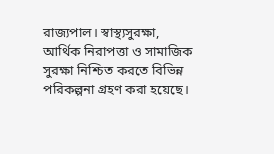রাজ্যপাল। স্বাস্থ্যসুরক্ষা, আর্থিক নিরাপত্তা ও সামাজিক সুরক্ষা নিশ্চিত করতে বিভিন্ন পরিকল্পনা গ্রহণ করা হয়েছে।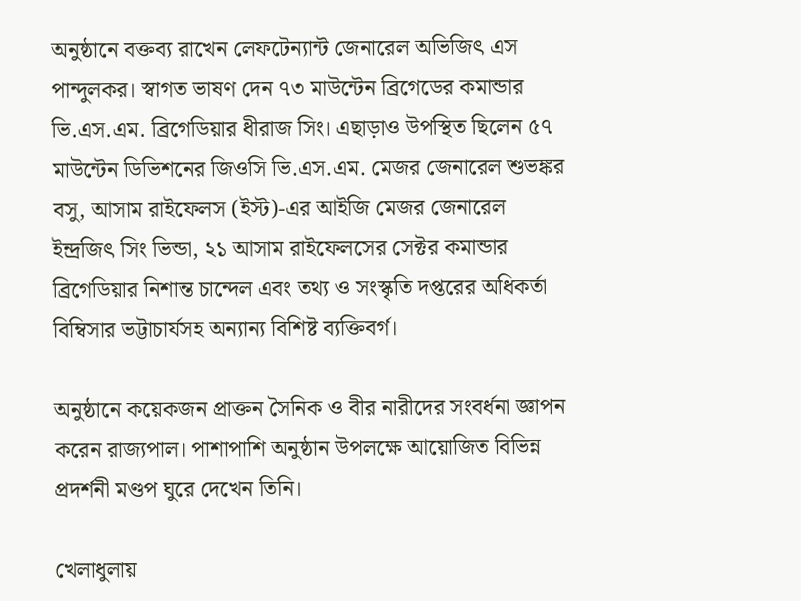অনুষ্ঠানে বক্তব্য রাখেন লেফটেন্যান্ট জেনারেল অভিজিৎ এস পান্দুলকর। স্বাগত ভাষণ দেন ৭৩ মাউন্টেন ব্রিগেডের কমান্ডার ভি.এস.এম. ব্রিগেডিয়ার ধীরাজ সিং। এছাড়াও উপস্থিত ছিলেন ৫৭ মাউন্টেন ডিভিশনের জিওসি ভি.এস.এম. মেজর জেনারেল শুভঙ্কর বসু, আসাম রাইফেলস (ইস্ট)-এর আইজি মেজর জেনারেল ইন্দ্রজিৎ সিং ভিন্ডা, ২১ আসাম রাইফেলসের সেক্টর কমান্ডার ব্রিগেডিয়ার নিশান্ত চান্দেল এবং তথ্য ও সংস্কৃতি দপ্তরের অধিকর্তা বিম্বিসার ভট্টাচার্যসহ অন্যান্য বিশিষ্ট ব্যক্তিবর্গ।

অনুষ্ঠানে কয়েকজন প্রাক্তন সৈনিক ও বীর নারীদের সংবর্ধনা জ্ঞাপন করেন রাজ্যপাল। পাশাপাশি অনুষ্ঠান উপলক্ষে আয়োজিত বিভিন্ন প্রদর্শনী মণ্ডপ ঘুরে দেখেন তিনি।

খেলাধুলায়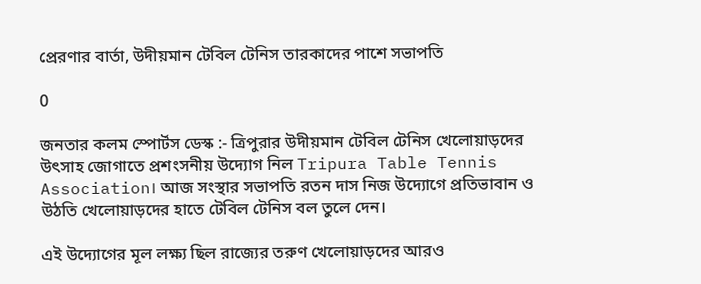প্রেরণার বার্তা, উদীয়মান টেবিল টেনিস তারকাদের পাশে সভাপতি

0

জনতার কলম স্পোর্টস ডেস্ক :- ত্রিপুরার উদীয়মান টেবিল টেনিস খেলোয়াড়দের উৎসাহ জোগাতে প্রশংসনীয় উদ্যোগ নিল Tripura Table Tennis Association। আজ সংস্থার সভাপতি রতন দাস নিজ উদ্যোগে প্রতিভাবান ও উঠতি খেলোয়াড়দের হাতে টেবিল টেনিস বল তুলে দেন।

এই উদ্যোগের মূল লক্ষ্য ছিল রাজ্যের তরুণ খেলোয়াড়দের আরও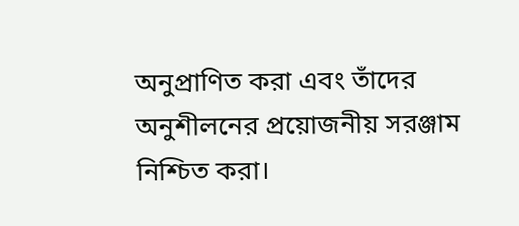অনুপ্রাণিত করা এবং তাঁদের অনুশীলনের প্রয়োজনীয় সরঞ্জাম নিশ্চিত করা।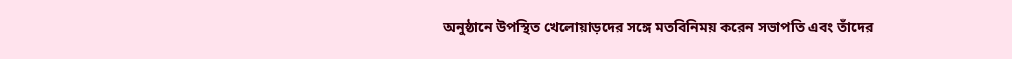অনুষ্ঠানে উপস্থিত খেলোয়াড়দের সঙ্গে মতবিনিময় করেন সভাপতি এবং তাঁদের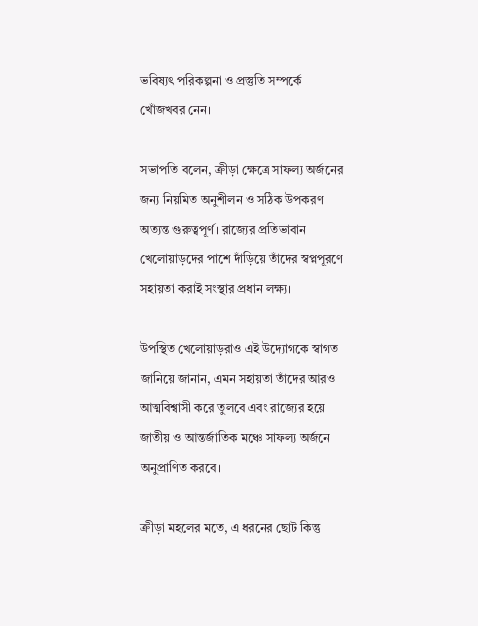ভবিষ্যৎ পরিকল্পনা ও প্রস্তুতি সম্পর্কে খোঁজখবর নেন।

সভাপতি বলেন, ক্রীড়া ক্ষেত্রে সাফল্য অর্জনের জন্য নিয়মিত অনুশীলন ও সঠিক উপকরণ অত্যন্ত গুরুত্বপূর্ণ। রাজ্যের প্রতিভাবান খেলোয়াড়দের পাশে দাঁড়িয়ে তাঁদের স্বপ্নপূরণে সহায়তা করাই সংস্থার প্রধান লক্ষ্য।

উপস্থিত খেলোয়াড়রাও এই উদ্যোগকে স্বাগত জানিয়ে জানান, এমন সহায়তা তাঁদের আরও আত্মবিশ্বাসী করে তুলবে এবং রাজ্যের হয়ে জাতীয় ও আন্তর্জাতিক মঞ্চে সাফল্য অর্জনে অনুপ্রাণিত করবে।

ক্রীড়া মহলের মতে, এ ধরনের ছোট কিন্তু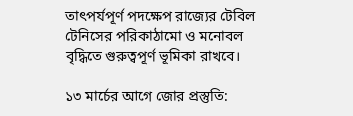তাৎপর্যপূর্ণ পদক্ষেপ রাজ্যের টেবিল টেনিসের পরিকাঠামো ও মনোবল বৃদ্ধিতে গুরুত্বপূর্ণ ভূমিকা রাখবে।

১৩ মার্চের আগে জোর প্রস্তুতি: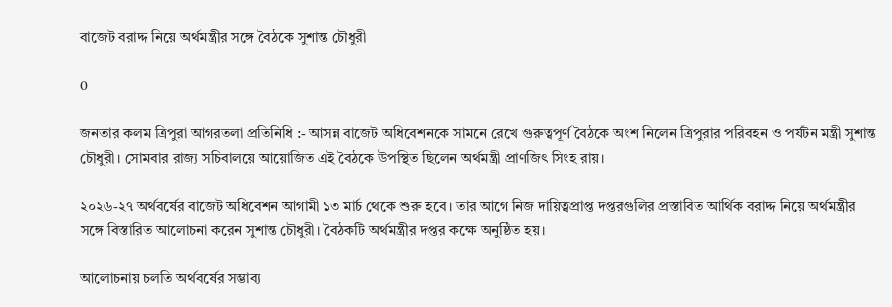বাজেট বরাদ্দ নিয়ে অর্থমন্ত্রীর সঙ্গে বৈঠকে সুশান্ত চৌধুরী

0

জনতার কলম ত্রিপুরা আগরতলা প্রতিনিধি :- আসন্ন বাজেট অধিবেশনকে সামনে রেখে গুরুত্বপূর্ণ বৈঠকে অংশ নিলেন ত্রিপুরার পরিবহন ও পর্যটন মন্ত্রী সুশান্ত চৌধুরী। সোমবার রাজ্য সচিবালয়ে আয়োজিত এই বৈঠকে উপস্থিত ছিলেন অর্থমন্ত্রী প্রাণজিৎ সিংহ রায়।

২০২৬-২৭ অর্থবর্ষের বাজেট অধিবেশন আগামী ১৩ মার্চ থেকে শুরু হবে। তার আগে নিজ দায়িত্বপ্রাপ্ত দপ্তরগুলির প্রস্তাবিত আর্থিক বরাদ্দ নিয়ে অর্থমন্ত্রীর সঙ্গে বিস্তারিত আলোচনা করেন সুশান্ত চৌধুরী। বৈঠকটি অর্থমন্ত্রীর দপ্তর কক্ষে অনুষ্ঠিত হয়।

আলোচনায় চলতি অর্থবর্ষের সম্ভাব্য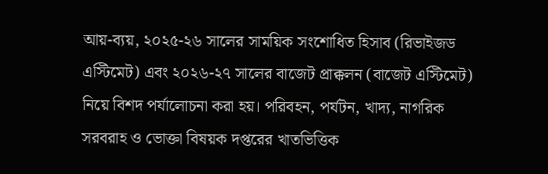আয়-ব্যয়, ২০২৫-২৬ সালের সাময়িক সংশোধিত হিসাব (রিভাইজড এস্টিমেট) এবং ২০২৬-২৭ সালের বাজেট প্রাক্কলন (বাজেট এস্টিমেট) নিয়ে বিশদ পর্যালোচনা করা হয়। পরিবহন, পর্যটন, খাদ্য, নাগরিক সরবরাহ ও ভোক্তা বিষয়ক দপ্তরের খাতভিত্তিক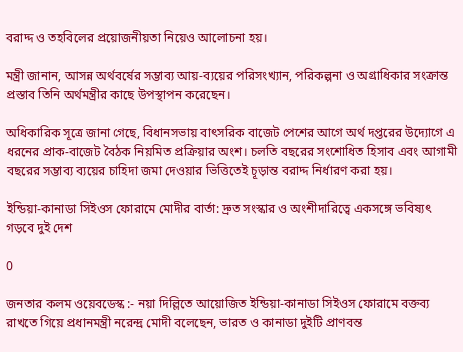বরাদ্দ ও তহবিলের প্রয়োজনীয়তা নিয়েও আলোচনা হয়।

মন্ত্রী জানান, আসন্ন অর্থবর্ষের সম্ভাব্য আয়-ব্যয়ের পরিসংখ্যান, পরিকল্পনা ও অগ্রাধিকার সংক্রান্ত প্রস্তাব তিনি অর্থমন্ত্রীর কাছে উপস্থাপন করেছেন।

অধিকারিক সূত্রে জানা গেছে, বিধানসভায় বাৎসরিক বাজেট পেশের আগে অর্থ দপ্তরের উদ্যোগে এ ধরনের প্রাক-বাজেট বৈঠক নিয়মিত প্রক্রিয়ার অংশ। চলতি বছরের সংশোধিত হিসাব এবং আগামী বছরের সম্ভাব্য ব্যয়ের চাহিদা জমা দেওয়ার ভিত্তিতেই চূড়ান্ত বরাদ্দ নির্ধারণ করা হয়।

ইন্ডিয়া-কানাডা সিইওস ফোরামে মোদীর বার্তা: দ্রুত সংস্কার ও অংশীদারিত্বে একসঙ্গে ভবিষ্যৎ গড়বে দুই দেশ

0

জনতার কলম ওয়েবডেস্ক :- নয়া দিল্লিতে আয়োজিত ইন্ডিয়া-কানাডা সিইওস ফোরামে বক্তব্য রাখতে গিয়ে প্রধানমন্ত্রী নরেন্দ্র মোদী বলেছেন, ভারত ও কানাডা দুইটি প্রাণবন্ত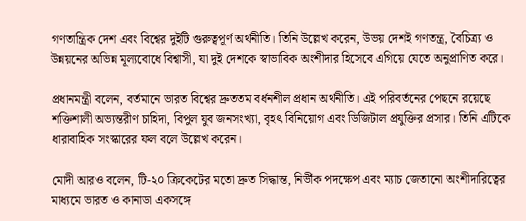গণতান্ত্রিক দেশ এবং বিশ্বের দুইটি গুরুত্বপূর্ণ অর্থনীতি। তিনি উল্লেখ করেন, উভয় দেশই গণতন্ত্র, বৈচিত্র্য ও উন্নয়নের অভিন্ন মূল্যবোধে বিশ্বাসী, যা দুই দেশকে স্বাভাবিক অংশীদার হিসেবে এগিয়ে যেতে অনুপ্রাণিত করে।

প্রধানমন্ত্রী বলেন, বর্তমানে ভারত বিশ্বের দ্রুততম বর্ধনশীল প্রধান অর্থনীতি। এই পরিবর্তনের পেছনে রয়েছে শক্তিশালী অভ্যন্তরীণ চাহিদা, বিপুল যুব জনসংখ্যা, বৃহৎ বিনিয়োগ এবং ডিজিটাল প্রযুক্তির প্রসার। তিনি এটিকে ধারাবাহিক সংস্কারের ফল বলে উল্লেখ করেন।

মোদী আরও বলেন, টি-২০ ক্রিকেটের মতো দ্রুত সিদ্ধান্ত, নির্ভীক পদক্ষেপ এবং ম্যাচ জেতানো অংশীদারিত্বের মাধ্যমে ভারত ও কানাডা একসঙ্গে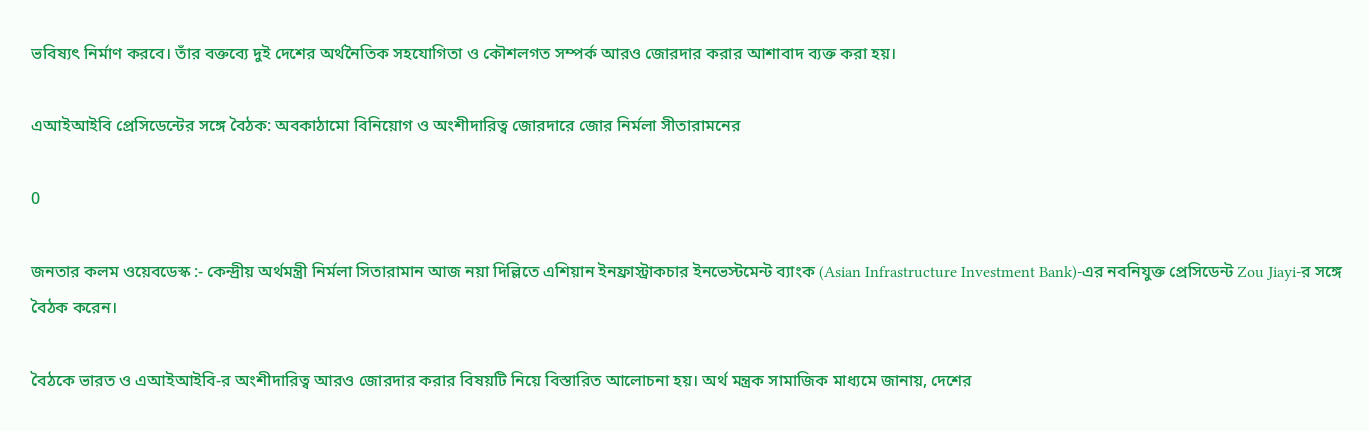ভবিষ্যৎ নির্মাণ করবে। তাঁর বক্তব্যে দুই দেশের অর্থনৈতিক সহযোগিতা ও কৌশলগত সম্পর্ক আরও জোরদার করার আশাবাদ ব্যক্ত করা হয়।

এআইআইবি প্রেসিডেন্টের সঙ্গে বৈঠক: অবকাঠামো বিনিয়োগ ও অংশীদারিত্ব জোরদারে জোর নির্মলা সীতারামনের

0

জনতার কলম ওয়েবডেস্ক :- কেন্দ্রীয় অর্থমন্ত্রী নির্মলা সিতারামান আজ নয়া দিল্লিতে এশিয়ান ইনফ্রাস্ট্রাকচার ইনভেস্টমেন্ট ব্যাংক (Asian Infrastructure Investment Bank)-এর নবনিযুক্ত প্রেসিডেন্ট Zou Jiayi-র সঙ্গে বৈঠক করেন।

বৈঠকে ভারত ও এআইআইবি-র অংশীদারিত্ব আরও জোরদার করার বিষয়টি নিয়ে বিস্তারিত আলোচনা হয়। অর্থ মন্ত্রক সামাজিক মাধ্যমে জানায়, দেশের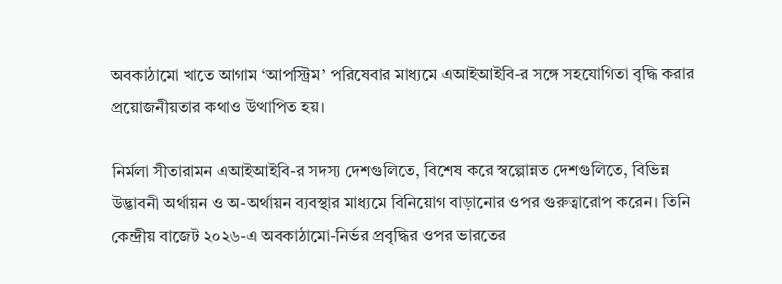অবকাঠামো খাতে আগাম ‘আপস্ট্রিম’ পরিষেবার মাধ্যমে এআইআইবি-র সঙ্গে সহযোগিতা বৃদ্ধি করার প্রয়োজনীয়তার কথাও উত্থাপিত হয়।

নির্মলা সীতারামন এআইআইবি-র সদস্য দেশগুলিতে, বিশেষ করে স্বল্পোন্নত দেশগুলিতে, বিভিন্ন উদ্ভাবনী অর্থায়ন ও অ-অর্থায়ন ব্যবস্থার মাধ্যমে বিনিয়োগ বাড়ানোর ওপর গুরুত্বারোপ করেন। তিনি কেন্দ্রীয় বাজেট ২০২৬-এ অবকাঠামো-নির্ভর প্রবৃদ্ধির ওপর ভারতের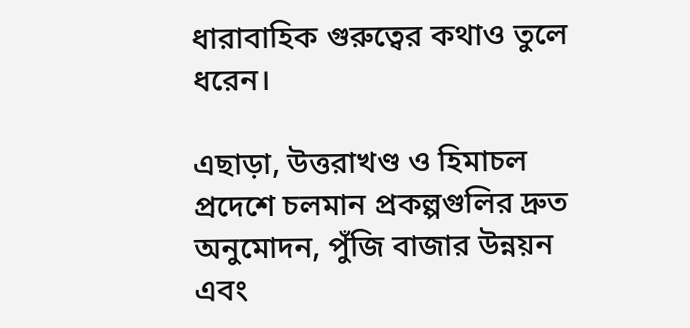ধারাবাহিক গুরুত্বের কথাও তুলে ধরেন।

এছাড়া, উত্তরাখণ্ড ও হিমাচল প্রদেশে চলমান প্রকল্পগুলির দ্রুত অনুমোদন, পুঁজি বাজার উন্নয়ন এবং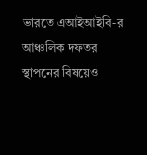ভারতে এআইআইবি-র আঞ্চলিক দফতর স্থাপনের বিষয়েও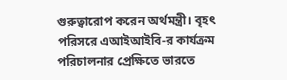গুরুত্বারোপ করেন অর্থমন্ত্রী। বৃহৎ পরিসরে এআইআইবি-র কার্যক্রম পরিচালনার প্রেক্ষিতে ভারতে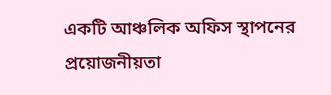একটি আঞ্চলিক অফিস স্থাপনের প্রয়োজনীয়তা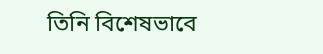তিনি বিশেষভাবে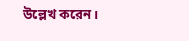উল্লেখ করেন।